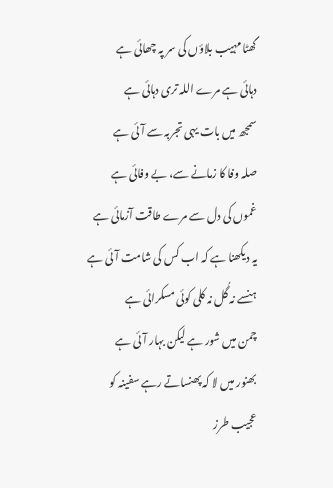گھٹا مہیب بلاؤں کی سر پہ چھائی ہے
دہائی ہے مرے اللہ تری دہائی ہے
سمجھ میں بات یہی تجربہ سے آئی ہے
صلہ وفا کا زمانے سے، بے وفائی ہے
غموں کی دل سے مرے طاقت آزمائی ہے
یہ دیکھنا ہے کہ اب کس کی شامت آئی ہے
ہنسے نہ گُل نہ کلی کوئی مسکرائی ہے
چمن میں شور ہے لیکن بہار آئی ہے
بھنور میں لا کہ پھنساتے رہے سفینہ کو
عجیب طرز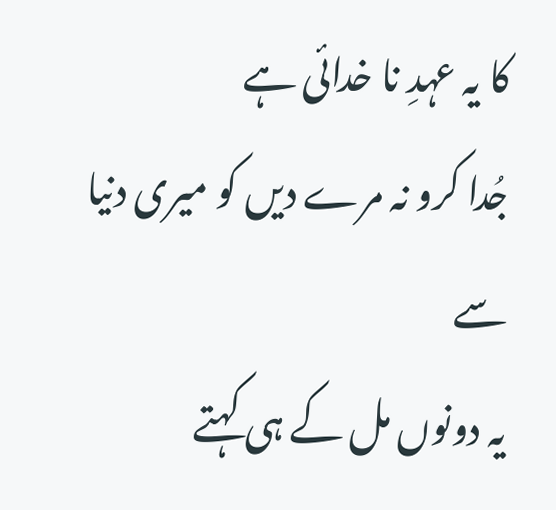کا یہ عہدِ نا خدائی ہے
جُدا کرو نہ مرے دیں کو میری دنیا سے
یہ دونوں مل کے ہی کہتے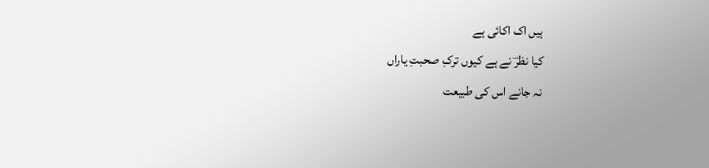ہیں اک اکائی ہے
کیا نظرؔ نے ہے کیوں ترکِ صحبتِ یاراں
نہ جانے اس کی طبیعت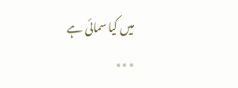میں کیا سمائی ہے
٭٭٭